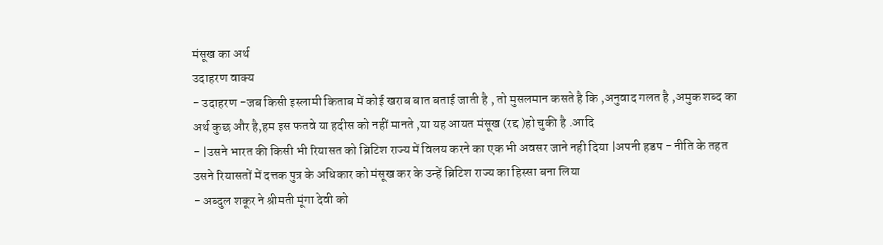मंसूख का अर्थ
उदाहरण वाक्य
- उदाहरण -जब किसी इस्लामी किताब में कोई खराब बात बताई जाती है , तो मुसलमान कसते है कि ,अनुवाद गलत है ,अमुक शब्द का अर्थ कुछ और है,हम इस फतवे या हदीस को नहीं मानते ,या यह आयत मंसूख (रद्द )हो चुकी है .आदि
- |उसने भारत की किसी भी रियासत को ब्रिटिश राज्य में विलय करने का एक भी अवसर जाने नही दिया |अपनी हडप - नीति के तहत उसने रियासतों में दत्तक पुत्र के अधिकार को मंसूख कर के उन्हें ब्रिटिश राज्य का हिस्सा बना लिया
- अब्दुल शकूर ने श्रीमती मूंगा देवी को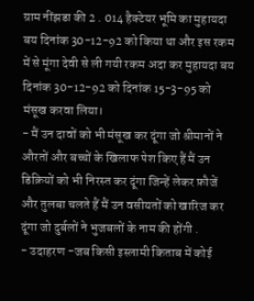ग्राम नींझडा की 2 . 014 हैक्टेयर भूमि का मुहायदा बय दिनांक 30-12-92 को किया था और इस रकम में से मूंगा देवी से ली गयी रकम अदा कर मुहायदा बय दिनांक 30-12-92 को दिनांक 15-3-95 को मंसूख करवा लिया।
- मैं उन दावों को भी मंसूख कर दूंगा जो श्रीमानों ने औरतों और बच्चों के खिलाफ पेश किए हैं मैं उन डिक्रियों को भी निरस्त कर दूंगा जिन्हें लेकर फ़ौजें और तुलबा चलते हैं मैं उन वसीयतों को खारिज कर दूंगा जो दुर्बलों ने भुजबलों के नाम की होंगी .
- उदाहरण -जब किसी इस्लामी किताब में कोई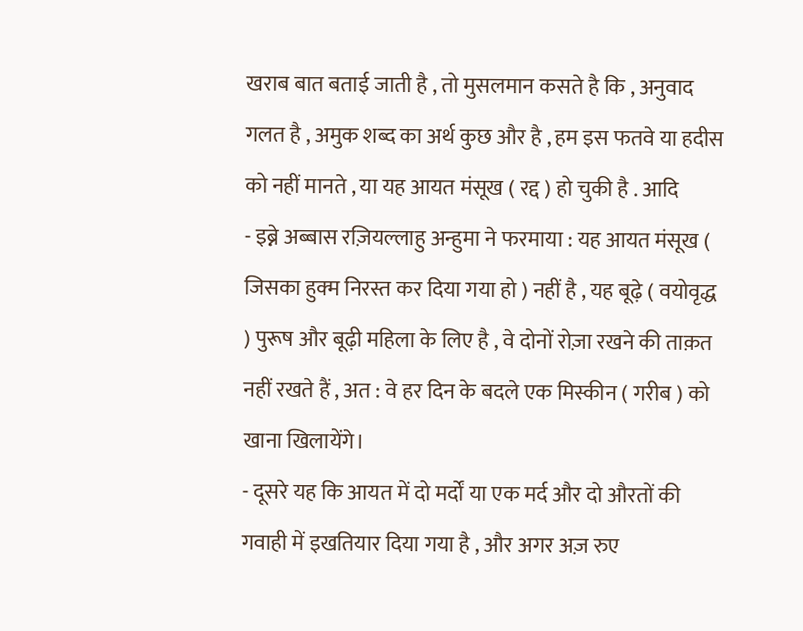खराब बात बताई जाती है , तो मुसलमान कसते है कि , अनुवाद गलत है , अमुक शब्द का अर्थ कुछ और है , हम इस फतवे या हदीस को नहीं मानते , या यह आयत मंसूख ( रद्द ) हो चुकी है . आदि
- इब्ने अब्बास रज़ियल्लाहु अन्हुमा ने फरमाया : यह आयत मंसूख ( जिसका हुक्म निरस्त कर दिया गया हो ) नहीं है , यह बूढ़े ( वयोवृद्ध ) पुरूष और बूढ़ी महिला के लिए है , वे दोनों रोज़ा रखने की ताक़त नहीं रखते हैं , अत : वे हर दिन के बदले एक मिस्कीन ( गरीब ) को खाना खिलायेंगे।
- दूसरे यह कि आयत में दो मर्दों या एक मर्द और दो औरतों की गवाही में इखतियार दिया गया है , और अगर अज़ रुए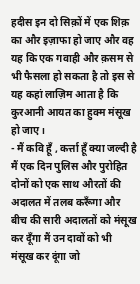हदीस इन दो सिक़ों में एक शिक़ का और इज़ाफा हो जाए और वह यह कि एक गवाही और क़सम से भी फैसला हो सकता है तो इस से यह कहां लाज़िम आता है कि कुरआनी आयत का हुक्म मंसूख हो जाए।
- मैं कवि हूँ , कर्त्ता हूँ क्या जल्दी है मैं एक दिन पुलिस और पुरोहित दोनों को एक साथ औरतों की अदालत में तलब करूँगा और बीच की सारी अदालतों को मंसूख कर दूँगा मैं उन दावों को भी मंसूख कर दूंगा जो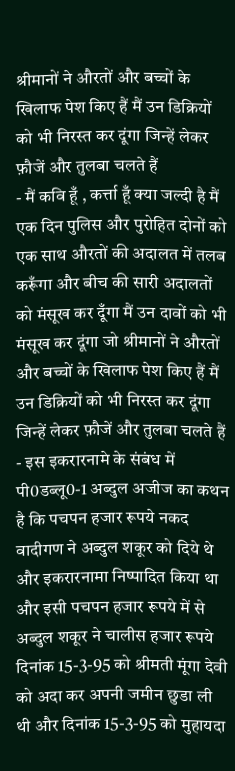श्रीमानों ने औरतों और बच्चों के खिलाफ पेश किए हैं मैं उन डिक्रियों को भी निरस्त कर दूंगा जिन्हें लेकर फ़ौजें और तुलबा चलते हैं
- मैं कवि हूँ , कर्त्ता हूँ क्या जल्दी है मैं एक दिन पुलिस और पुरोहित दोनों को एक साथ औरतों की अदालत में तलब करूँगा और बीच की सारी अदालतों को मंसूख कर दूँगा मैं उन दावों को भी मंसूख कर दूंगा जो श्रीमानों ने औरतों और बच्चों के खिलाफ पेश किए हैं मैं उन डिक्रियों को भी निरस्त कर दूंगा जिन्हें लेकर फ़ौजें और तुलबा चलते हैं
- इस इकरारनामे के संबंध में पी0डब्लू0-1 अब्दुल अजीज का कथन है कि पचपन हजार रूपये नकद वादीगण ने अब्दुल शकूर को दिये थे और इकरारनामा निष्पादित किया था और इसी पचपन हजार रूपये में से अब्दुल शकूर ने चालीस हजार रूपये दिनांक 15-3-95 को श्रीमती मूंगा देवी को अदा कर अपनी जमीन छुडा ली थी और दिनांक 15-3-95 को मुहायदा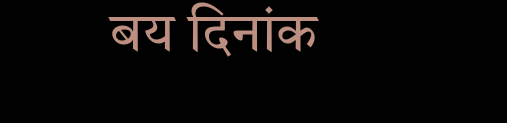बय दिनांक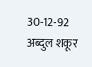30-12-92 अब्दुल शकूर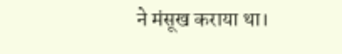ने मंसूख कराया था।